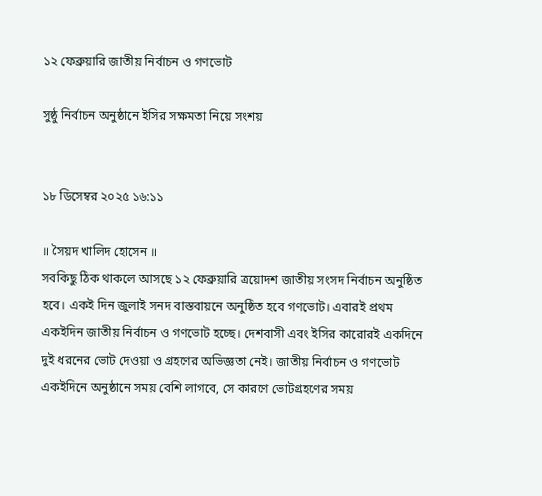১২ ফেব্রুয়ারি জাতীয় নির্বাচন ও গণভোট

সুষ্ঠু নির্বাচন অনুষ্ঠানে ইসির সক্ষমতা নিয়ে সংশয়


১৮ ডিসেম্বর ২০২৫ ১৬:১১

॥ সৈয়দ খালিদ হোসেন ॥
সবকিছু ঠিক থাকলে আসছে ১২ ফেব্রুয়ারি ত্রয়োদশ জাতীয় সংসদ নির্বাচন অনুষ্ঠিত হবে। একই দিন জুলাই সনদ বাস্তবায়নে অনুষ্ঠিত হবে গণভোট। এবারই প্রথম একইদিন জাতীয় নির্বাচন ও গণভোট হচ্ছে। দেশবাসী এবং ইসির কারোরই একদিনে দুই ধরনের ভোট দেওয়া ও গ্রহণের অভিজ্ঞতা নেই। জাতীয় নির্বাচন ও গণভোট একইদিনে অনুষ্ঠানে সময় বেশি লাগবে, সে কারণে ভোটগ্রহণের সময়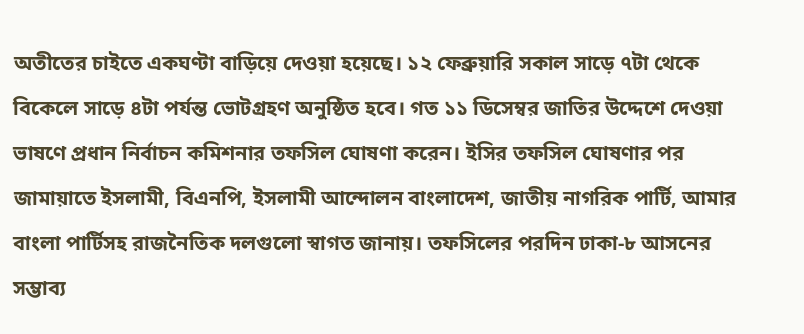অতীতের চাইতে একঘণ্টা বাড়িয়ে দেওয়া হয়েছে। ১২ ফেব্রুয়ারি সকাল সাড়ে ৭টা থেকে বিকেলে সাড়ে ৪টা পর্যন্ত ভোটগ্রহণ অনুষ্ঠিত হবে। গত ১১ ডিসেম্বর জাতির উদ্দেশে দেওয়া ভাষণে প্রধান নির্বাচন কমিশনার তফসিল ঘোষণা করেন। ইসির তফসিল ঘোষণার পর জামায়াতে ইসলামী, বিএনপি, ইসলামী আন্দোলন বাংলাদেশ, জাতীয় নাগরিক পার্টি, আমার বাংলা পার্টিসহ রাজনৈতিক দলগুলো স্বাগত জানায়। তফসিলের পরদিন ঢাকা-৮ আসনের সম্ভাব্য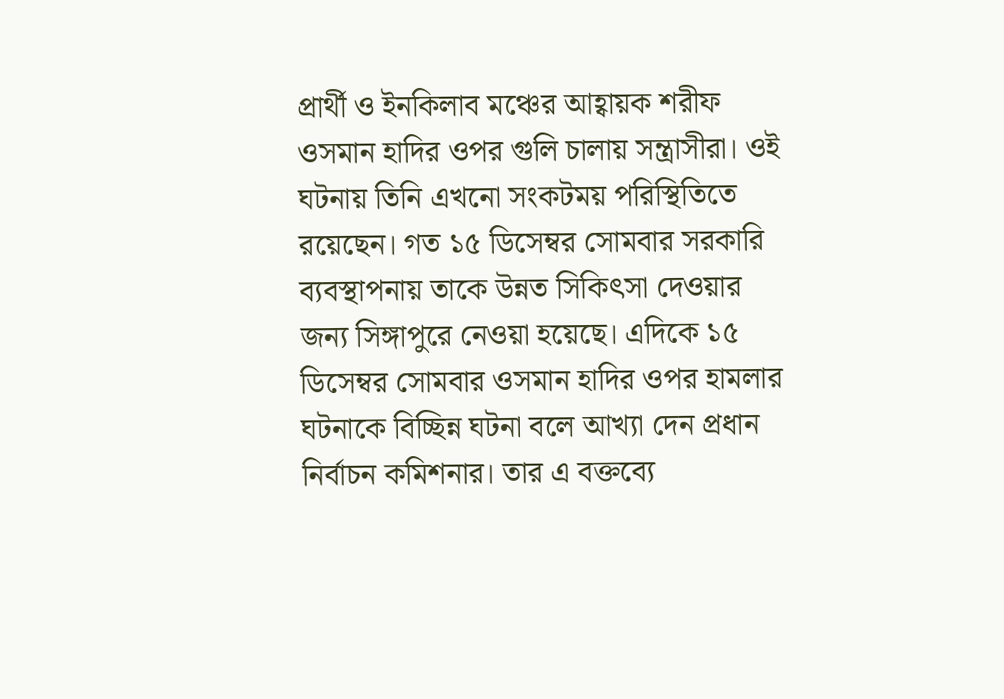প্রার্থী ও ইনকিলাব মঞ্চের আহ্বায়ক শরীফ ওসমান হাদির ওপর গুলি চালায় সন্ত্রাসীরা। ওই ঘটনায় তিনি এখনো সংকটময় পরিস্থিতিতে রয়েছেন। গত ১৫ ডিসেম্বর সোমবার সরকারি ব্যবস্থাপনায় তাকে উন্নত সিকিৎসা দেওয়ার জন্য সিঙ্গাপুরে নেওয়া হয়েছে। এদিকে ১৫ ডিসেম্বর সোমবার ওসমান হাদির ওপর হামলার ঘটনাকে বিচ্ছিন্ন ঘটনা বলে আখ্যা দেন প্রধান নির্বাচন কমিশনার। তার এ বক্তব্যে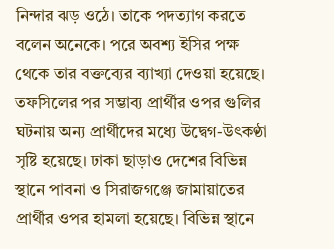নিন্দার ঝড় ওঠে। তাকে পদত্যাগ করতে বলেন অনেকে। পরে অবশ্য ইসির পক্ষ থেকে তার বক্তব্যের ব্যাখ্যা দেওয়া হয়েছে। তফসিলের পর সম্ভাব্য প্রার্থীর ওপর গুলির ঘটনায় অন্য প্রার্থীদের মধ্যে উদ্বেগ-উৎকণ্ঠা সৃষ্টি হয়েছে। ঢাকা ছাড়াও দেশের বিভিন্ন স্থানে পাবনা ও সিরাজগঞ্জে জামায়াতের প্রার্থীর ওপর হামলা হয়েছে। বিভিন্ন স্থানে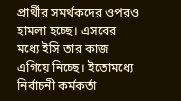প্রার্থীর সমর্থকদের ওপরও হামলা হচ্ছে। এসবের মধ্যে ইসি তার কাজ এগিয়ে নিচ্ছে। ইতোমধ্যে নির্বাচনী কর্মকর্তা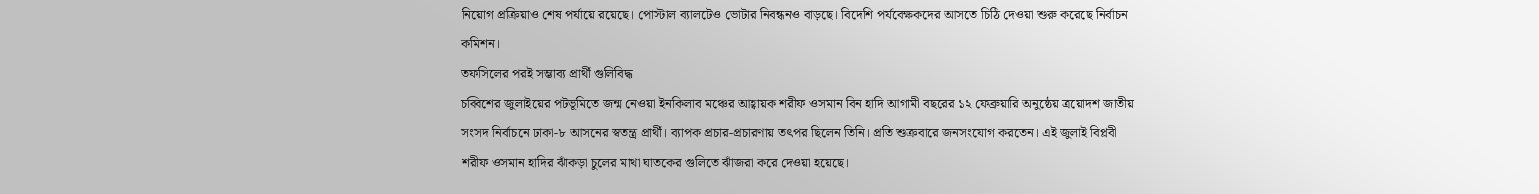নিয়োগ প্রক্রিয়াও শেষ পর্যায়ে রয়েছে। পোস্টাল ব্যালটেও ভোটার নিবন্ধনও বাড়ছে। বিদেশি পর্যবেক্ষকদের আসতে চিঠি দেওয়া শুরু করেছে নির্বাচন কমিশন।
তফসিলের পরই সম্ভাব্য প্রার্থী গুলিবিদ্ধ
চব্বিশের জুলাইয়ের পটভূমিতে জন্ম নেওয়া ইনকিলাব মঞ্চের আহ্বায়ক শরীফ ওসমান বিন হাদি আগামী বছরের ১২ ফেব্রুয়ারি অনুষ্ঠেয় ত্রয়োদশ জাতীয় সংসদ নির্বাচনে ঢাকা-৮ আসনের স্বতন্ত্র প্রার্থী। ব্যাপক প্রচার-প্রচারণায় তৎপর ছিলেন তিনি। প্রতি শুক্রবারে জনসংযোগ করতেন। এই জুলাই বিপ্লবী শরীফ ওসমান হাদির ঝাঁকড়া চুলের মাথা ঘাতকের গুলিতে ঝাঁজরা করে দেওয়া হয়েছে।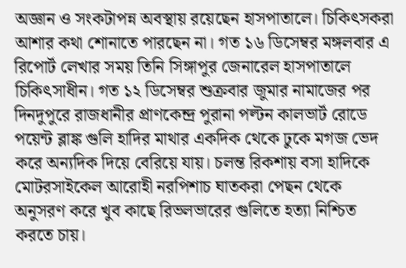অজ্ঞান ও সংকটাপন্ন অবস্থায় রয়েছেন হাসপাতালে। চিকিৎসকরা আশার কথা শোনাতে পারছেন না। গত ১৬ ডিসেম্বর মঙ্গলবার এ রিপোর্ট লেখার সময় তিনি সিঙ্গাপুর জেনারেল হাসপাতালে চিকিৎসাধীন। গত ১২ ডিসেম্বর শুক্রবার জুমার নামাজের পর দিনদুপুরে রাজধানীর প্রাণকেন্দ্র পুরানা পল্টন কালভার্ট রোডে পয়েন্ট ব্লাঙ্ক গুলি হাদির মাথার একদিক থেকে ঢুকে মগজ ভেদ করে অন্যদিক দিয়ে বেরিয়ে যায়। চলন্ত রিকশায় বসা হাদিকে মোটরসাইকেল আরোহী নরপিশাচ ঘাতকরা পেছন থেকে অনুসরণ করে খুব কাছে রিভলভারের গুলিতে হত্যা নিশ্চিত করতে চায়।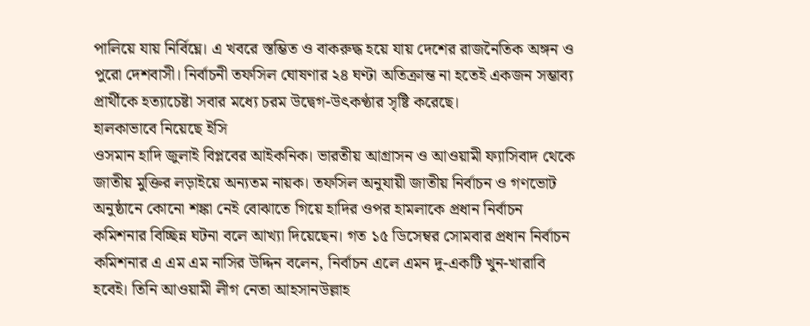পালিয়ে যায় নির্বিঘ্নে। এ খবরে স্তম্ভিত ও বাকরুদ্ধ হয়ে যায় দেশের রাজনৈতিক অঙ্গন ও পুরো দেশবাসী। নির্বাচনী তফসিল ঘোষণার ২৪ ঘণ্টা অতিক্রান্ত না হতেই একজন সম্ভাব্য প্রার্থীকে হত্যাচেষ্টা সবার মধ্যে চরম উদ্বেগ-উৎকণ্ঠার সৃষ্টি করেছে।
হালকাভাবে নিয়েছে ইসি
ওসমান হাদি জুলাই বিপ্লবের আইকনিক। ভারতীয় আগ্রাসন ও আওয়ামী ফ্যাসিবাদ থেকে জাতীয় মুক্তির লড়াইয়ে অন্যতম নায়ক। তফসিল অনুযায়ী জাতীয় নির্বাচন ও গণভোট অনুষ্ঠানে কোনো শঙ্কা নেই বোঝাতে গিয়ে হাদির ওপর হামলাকে প্রধান নির্বাচন কমিশনার বিচ্ছিন্ন ঘটনা বলে আখ্যা দিয়েছেন। গত ১৫ ডিসেম্বর সোমবার প্রধান নির্বাচন কমিশনার এ এম এম নাসির উদ্দিন বলেন, নির্বাচন এলে এমন দু-একটি খুন-খারাবি হবেই। তিনি আওয়ামী লীগ নেতা আহসানউল্লাহ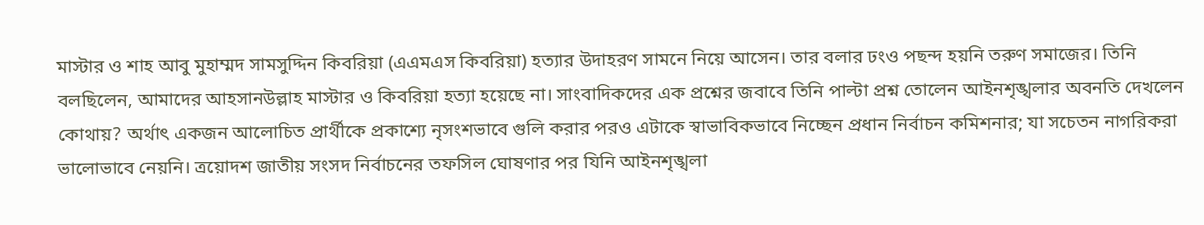মাস্টার ও শাহ আবু মুহাম্মদ সামসুদ্দিন কিবরিয়া (এএমএস কিবরিয়া) হত্যার উদাহরণ সামনে নিয়ে আসেন। তার বলার ঢংও পছন্দ হয়নি তরুণ সমাজের। তিনি বলছিলেন, আমাদের আহসানউল্লাহ মাস্টার ও কিবরিয়া হত্যা হয়েছে না। সাংবাদিকদের এক প্রশ্নের জবাবে তিনি পাল্টা প্রশ্ন তোলেন আইনশৃঙ্খলার অবনতি দেখলেন কোথায়? অর্থাৎ একজন আলোচিত প্রার্থীকে প্রকাশ্যে নৃসংশভাবে গুলি করার পরও এটাকে স্বাভাবিকভাবে নিচ্ছেন প্রধান নির্বাচন কমিশনার; যা সচেতন নাগরিকরা ভালোভাবে নেয়নি। ত্রয়োদশ জাতীয় সংসদ নির্বাচনের তফসিল ঘোষণার পর যিনি আইনশৃঙ্খলা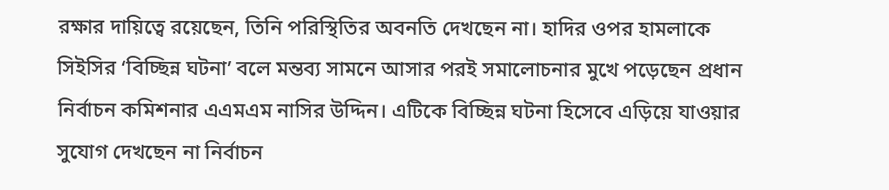রক্ষার দায়িত্বে রয়েছেন, তিনি পরিস্থিতির অবনতি দেখছেন না। হাদির ওপর হামলাকে সিইসির ‘বিচ্ছিন্ন ঘটনা’ বলে মন্তব্য সামনে আসার পরই সমালোচনার মুখে পড়েছেন প্রধান নির্বাচন কমিশনার এএমএম নাসির উদ্দিন। এটিকে বিচ্ছিন্ন ঘটনা হিসেবে এড়িয়ে যাওয়ার সুযোগ দেখছেন না নির্বাচন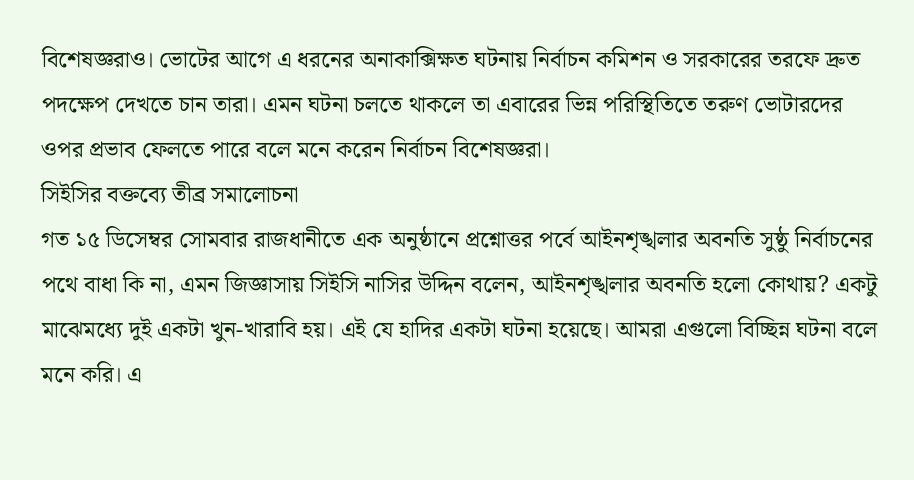বিশেষজ্ঞরাও। ভোটের আগে এ ধরনের অনাকাক্সিক্ষত ঘটনায় নির্বাচন কমিশন ও সরকারের তরফে দ্রুত পদক্ষেপ দেখতে চান তারা। এমন ঘটনা চলতে থাকলে তা এবারের ভিন্ন পরিস্থিতিতে তরুণ ভোটারদের ওপর প্রভাব ফেলতে পারে বলে মনে করেন নির্বাচন বিশেষজ্ঞরা।
সিইসির বক্তব্যে তীব্র সমালোচনা
গত ১৫ ডিসেম্বর সোমবার রাজধানীতে এক অনুষ্ঠানে প্রশ্নোত্তর পর্বে আইনশৃঙ্খলার অবনতি সুষ্ঠু নির্বাচনের পথে বাধা কি না, এমন জিজ্ঞাসায় সিইসি নাসির উদ্দিন বলেন, আইনশৃঙ্খলার অবনতি হলো কোথায়? একটু মাঝেমধ্যে দুই একটা খুন-খারাবি হয়। এই যে হাদির একটা ঘটনা হয়েছে। আমরা এগুলো বিচ্ছিন্ন ঘটনা বলে মনে করি। এ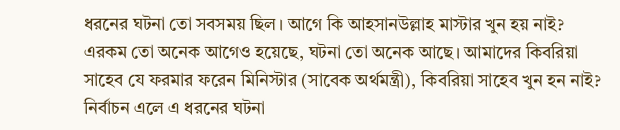ধরনের ঘটনা তো সবসময় ছিল। আগে কি আহসানউল্লাহ মাস্টার খুন হয় নাই? এরকম তো অনেক আগেও হয়েছে, ঘটনা তো অনেক আছে। আমাদের কিবরিয়া সাহেব যে ফরমার ফরেন মিনিস্টার (সাবেক অর্থমন্ত্রী), কিবরিয়া সাহেব খুন হন নাই? নির্বাচন এলে এ ধরনের ঘটনা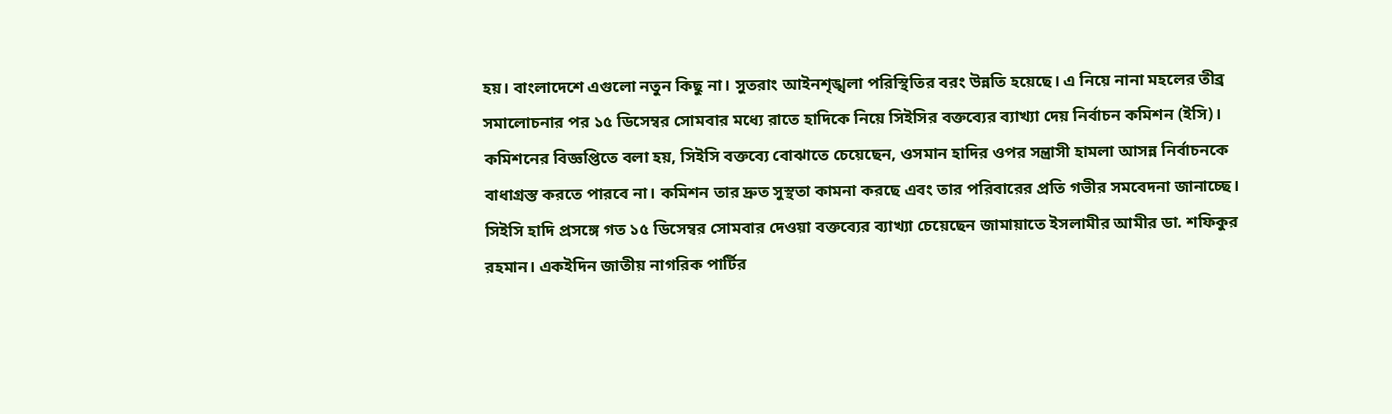হয়। বাংলাদেশে এগুলো নতুন কিছু না। সুতরাং আইনশৃঙ্খলা পরিস্থিতির বরং উন্নতি হয়েছে। এ নিয়ে নানা মহলের তীব্র সমালোচনার পর ১৫ ডিসেম্বর সোমবার মধ্যে রাতে হাদিকে নিয়ে সিইসির বক্তব্যের ব্যাখ্যা দেয় নির্বাচন কমিশন (ইসি)। কমিশনের বিজ্ঞপ্তিতে বলা হয়, সিইসি বক্তব্যে বোঝাতে চেয়েছেন, ওসমান হাদির ওপর সন্ত্রাসী হামলা আসন্ন নির্বাচনকে বাধাগ্রস্ত করতে পারবে না। কমিশন তার দ্রুত সুস্থতা কামনা করছে এবং তার পরিবারের প্রতি গভীর সমবেদনা জানাচ্ছে। সিইসি হাদি প্রসঙ্গে গত ১৫ ডিসেম্বর সোমবার দেওয়া বক্তব্যের ব্যাখ্যা চেয়েছেন জামায়াতে ইসলামীর আমীর ডা. শফিকুর রহমান। একইদিন জাতীয় নাগরিক পার্টির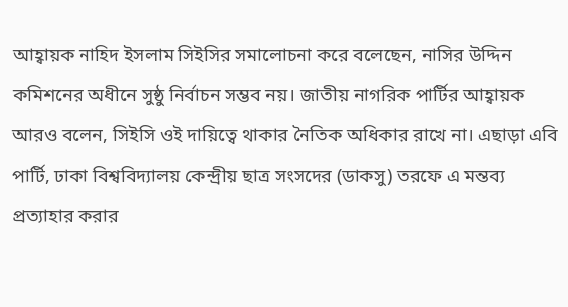আহ্বায়ক নাহিদ ইসলাম সিইসির সমালোচনা করে বলেছেন, নাসির উদ্দিন কমিশনের অধীনে সুষ্ঠু নির্বাচন সম্ভব নয়। জাতীয় নাগরিক পার্টির আহ্বায়ক আরও বলেন, সিইসি ওই দায়িত্বে থাকার নৈতিক অধিকার রাখে না। এছাড়া এবি পার্টি, ঢাকা বিশ্ববিদ্যালয় কেন্দ্রীয় ছাত্র সংসদের (ডাকসু) তরফে এ মন্তব্য প্রত্যাহার করার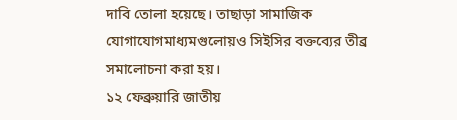দাবি তোলা হয়েছে। তাছাড়া সামাজিক যোগাযোগমাধ্যমগুলোয়ও সিইসির বক্তব্যের তীব্র সমালোচনা করা হয়।
১২ ফেব্রুয়ারি জাতীয়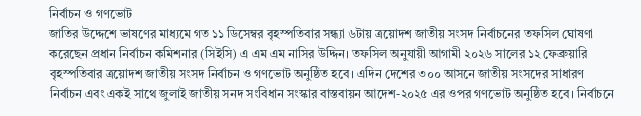নির্বাচন ও গণভোট
জাতির উদ্দেশে ভাষণের মাধ্যমে গত ১১ ডিসেম্বর বৃহস্পতিবার সন্ধ্যা ৬টায় ত্রয়োদশ জাতীয় সংসদ নির্বাচনের তফসিল ঘোষণা করেছেন প্রধান নির্বাচন কমিশনার (সিইসি) এ এম এম নাসির উদ্দিন। তফসিল অনুযায়ী আগামী ২০২৬ সালের ১২ ফেব্রুয়ারি বৃহস্পতিবার ত্রয়োদশ জাতীয় সংসদ নির্বাচন ও গণভোট অনুষ্ঠিত হবে। এদিন দেশের ৩০০ আসনে জাতীয় সংসদের সাধারণ নির্বাচন এবং একই সাথে জুলাই জাতীয় সনদ সংবিধান সংস্কার বাস্তবায়ন আদেশ-২০২৫ এর ওপর গণভোট অনুষ্ঠিত হবে। নির্বাচনে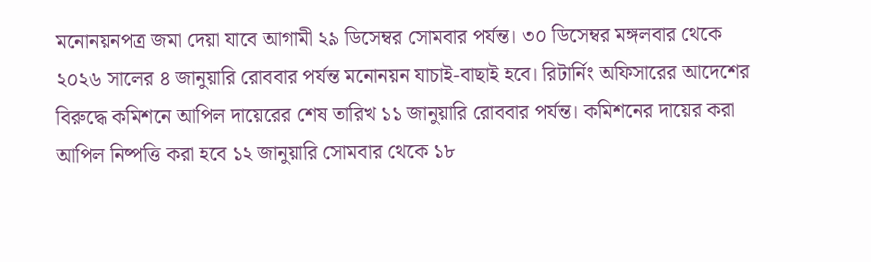মনোনয়নপত্র জমা দেয়া যাবে আগামী ২৯ ডিসেম্বর সোমবার পর্যন্ত। ৩০ ডিসেম্বর মঙ্গলবার থেকে ২০২৬ সালের ৪ জানুয়ারি রোববার পর্যন্ত মনোনয়ন যাচাই-বাছাই হবে। রিটার্নিং অফিসারের আদেশের বিরুদ্ধে কমিশনে আপিল দায়েরের শেষ তারিখ ১১ জানুয়ারি রোববার পর্যন্ত। কমিশনের দায়ের করা আপিল নিষ্পত্তি করা হবে ১২ জানুয়ারি সোমবার থেকে ১৮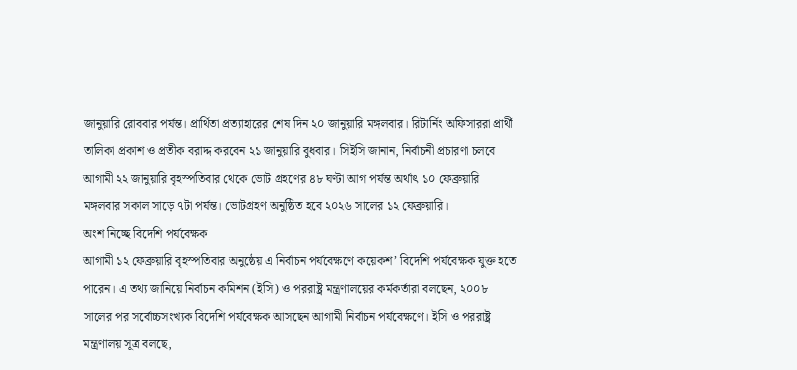জানুয়ারি রোববার পর্যন্ত। প্রার্থিতা প্রত্যাহারের শেষ দিন ২০ জানুয়ারি মঙ্গলবার। রিটার্নিং অফিসাররা প্রার্থী তালিকা প্রকাশ ও প্রতীক বরাদ্দ করবেন ২১ জানুয়ারি বুধবার। সিইসি জানান, নির্বাচনী প্রচারণা চলবে আগামী ২২ জানুয়ারি বৃহস্পতিবার থেকে ভোট গ্রহণের ৪৮ ঘণ্টা আগ পর্যন্ত অর্থাৎ ১০ ফেব্রুয়ারি মঙ্গলবার সকাল সাড়ে ৭টা পর্যন্ত। ভোটগ্রহণ অনুষ্ঠিত হবে ২০২৬ সালের ১২ ফেব্রুয়ারি।
অংশ নিচ্ছে বিদেশি পর্যবেক্ষক
আগামী ১২ ফেব্রুয়ারি বৃহস্পতিবার অনুষ্ঠেয় এ নির্বাচন পর্যবেক্ষণে কয়েকশ’ বিদেশি পর্যবেক্ষক যুক্ত হতে পারেন। এ তথ্য জানিয়ে নির্বাচন কমিশন (ইসি) ও পররাষ্ট্র মন্ত্রণালয়ের কর্মকর্তারা বলছেন, ২০০৮ সালের পর সর্বোচ্চসংখ্যক বিদেশি পর্যবেক্ষক আসছেন আগামী নির্বাচন পর্যবেক্ষণে। ইসি ও পররাষ্ট্র মন্ত্রণালয় সূত্র বলছে,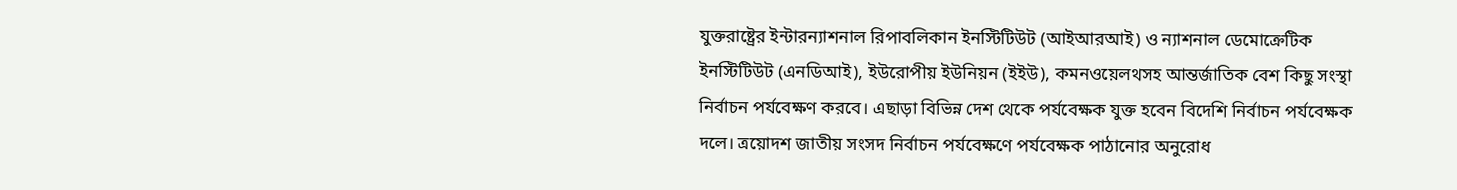যুক্তরাষ্ট্রের ইন্টারন্যাশনাল রিপাবলিকান ইনস্টিটিউট (আইআরআই) ও ন্যাশনাল ডেমোক্রেটিক ইনস্টিটিউট (এনডিআই), ইউরোপীয় ইউনিয়ন (ইইউ), কমনওয়েলথসহ আন্তর্জাতিক বেশ কিছু সংস্থা নির্বাচন পর্যবেক্ষণ করবে। এছাড়া বিভিন্ন দেশ থেকে পর্যবেক্ষক যুক্ত হবেন বিদেশি নির্বাচন পর্যবেক্ষক দলে। ত্রয়োদশ জাতীয় সংসদ নির্বাচন পর্যবেক্ষণে পর্যবেক্ষক পাঠানোর অনুরোধ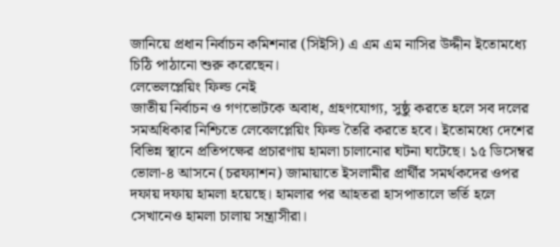জানিয়ে প্রধান নির্বাচন কমিশনার (সিইসি) এ এম এম নাসির উদ্দীন ইতোমধ্যে চিঠি পাঠানো শুরু করেছেন।
লেভেলপ্লেয়িং ফিল্ড নেই
জাতীয় নির্বাচন ও গণভোটকে অবাধ, গ্রহণযোগ্য, সুষ্ঠু করতে হলে সব দলের সমঅধিকার নিশ্চিতে লেবেলপ্লেয়িং ফিল্ড তৈরি করতে হবে। ইতোমধ্যে দেশের বিভিন্ন স্থানে প্রতিপক্ষের প্রচারণায় হামলা চালানোর ঘটনা ঘটেছে। ১৫ ডিসেম্বর ভোলা-৪ আসনে (চরফ্যাশন) জামায়াতে ইসলামীর প্রার্থীর সমর্থকদের ওপর দফায় দফায় হামলা হয়েছে। হামলার পর আহতরা হাসপাতালে ভর্তি হলে সেখানেও হামলা চালায় সন্ত্রাসীরা।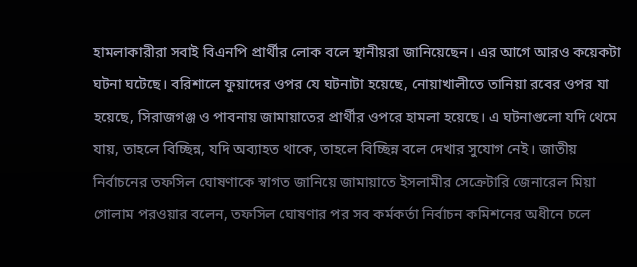হামলাকারীরা সবাই বিএনপি প্রার্থীর লোক বলে স্থানীয়রা জানিয়েছেন। এর আগে আরও কয়েকটা ঘটনা ঘটেছে। বরিশালে ফুয়াদের ওপর যে ঘটনাটা হয়েছে, নোয়াখালীতে তানিয়া রবের ওপর যা হয়েছে, সিরাজগঞ্জ ও পাবনায় জামায়াতের প্রার্থীর ওপরে হামলা হয়েছে। এ ঘটনাগুলো যদি থেমে যায়, তাহলে বিচ্ছিন্ন, যদি অব্যাহত থাকে, তাহলে বিচ্ছিন্ন বলে দেখার সুযোগ নেই। জাতীয় নির্বাচনের তফসিল ঘোষণাকে স্বাগত জানিয়ে জামায়াতে ইসলামীর সেক্রেটারি জেনারেল মিয়া গোলাম পরওয়ার বলেন, তফসিল ঘোষণার পর সব কর্মকর্তা নির্বাচন কমিশনের অধীনে চলে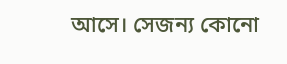আসে। সেজন্য কোনো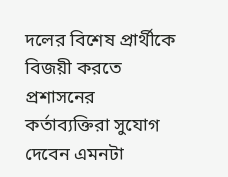দলের বিশেষ প্রার্থীকে বিজয়ী করতে প্রশাসনের কর্তাব্যক্তিরা সুযোগ দেবেন এমনটা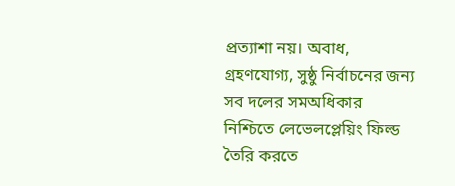প্রত্যাশা নয়। অবাধ, গ্রহণযোগ্য, সুষ্ঠু নির্বাচনের জন্য সব দলের সমঅধিকার নিশ্চিতে লেভেলপ্লেয়িং ফিল্ড তৈরি করতে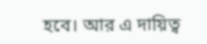হবে। আর এ দায়িত্ব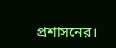প্রশাসনের।